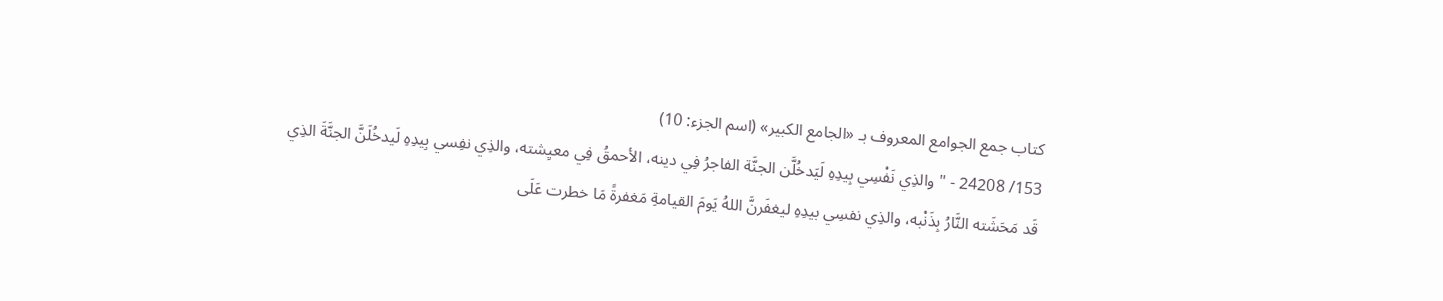كتاب جمع الجوامع المعروف بـ «الجامع الكبير» (اسم الجزء: 10)
153/ 24208 - "والذِي نَفْسِي بِيدِهِ لَيَدخُلَّن الجنَّة الفاجرُ فِي دينه، الأحمقُ فِي معيِشته، والذِي نفِسي بِيدِهِ لَيدخُلَنَّ الجنَّةَ الذِي قَد مَحَشَته النَّارُ بِذَنْبه، والذِي نفسِي بيدِهِ ليغفَرنَّ اللهُ يَومَ القيامةِ مَغفرةً مَا خطرت عَلَى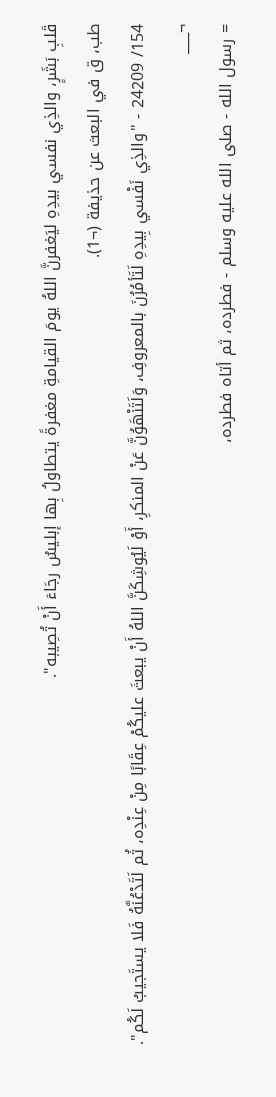قَلبِ بَشَرٍ، والذِي نفسي بيدِهِ ليَغفرنَّ اللهُ يومَ القيامةِ مغفرةً يتطاولُ بِها إبليسُ رجَاءَ أَنْ تُصِيبه".
طب، ق في البعث عن حذيفة (¬1).
154/ 24209 - "والذِي نَفْسي بِيدِهِ لَتَأمُرُنَ بالمعروفِ، وَلَتَنْهَوُنَّ عَنْ المنكرِ، أَوْ لَيُوشِكَنَّ اللهُ أَنْ يبعثَ عليكُمْ عِقَابًا مِنْ عِنْدِه، ثُم لَتَدْعُنَّهُ فَلا يستَجيبُ لَكُم".
¬___
= رسول الله - صلى الله عليه وسلم - فطرده، ثم أتاه فطرده،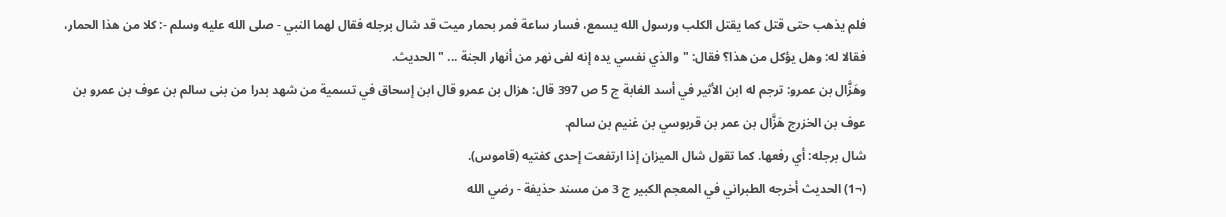فلم يذهب حتى قتل كما يقتل الكلب ورسول الله يسمع، فسار ساعة فمر بحمار ميت قد شال برجله فقال لهما النبي - صلى الله عليه وسلم -: كلا من هذا الحمار، فقالا له: وهل يؤكل من هذا؟ فقال: "والذي نفسي يده إنه لفى نهر من أنهار الجنة ... " الحديث.
وهَزَّال بن عمرو: ترجم له ابن الأثير في أسد الغابة ج 5 ص 397 قال: هزال بن عمرو قال ابن إسحاق في تسمية من شهد بدرا من بنى سالم بن عوف بن عمرو بن عوف بن الخزرج هَزَّال بن عمر بن قربوسي بن غنيم بن سالم.
شال برجله: أي رفعها. كما تقول شال الميزان إذا ارتفعت إحدى كفتيه (قاموس).
(¬1) الحديث أخرجه الطبراني في المعجم الكبير ج 3 من مسند حذيفة - رضي الله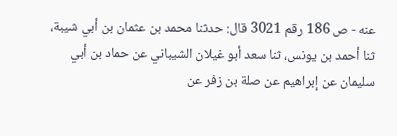عنه - ص 186 رقم 3021 قال: حدثنا محمد بن عثمان بن أبي شيبة، ثنا أحمد بن يونس، ثنا سعد أبو غيلان الشيباني عن حماد بن أبي سليمان عن إبراهيم عن صلة بن زفر عن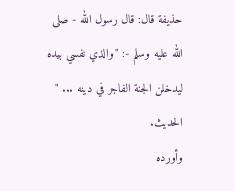حذيفة قال: قال رسول الله - صلى الله عليه وسلم -: "والذي نفسي بيده ليدخلن الجنة الفاجر في دينه ... " الحديث.
وأورده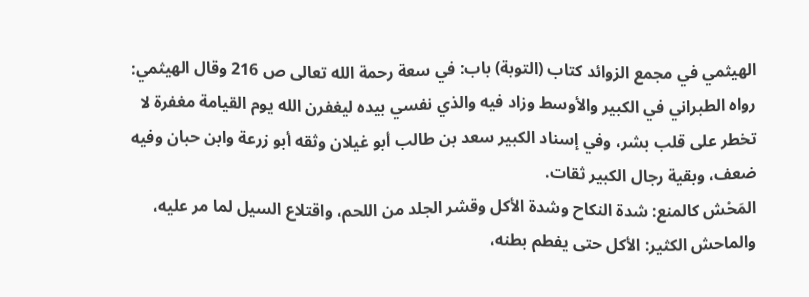الهيثمي في مجمع الزوائد كتاب (التوبة) باب: في سعة رحمة الله تعالى ص 216 وقال الهيثمي: رواه الطبراني في الكبير والأوسط وزاد فيه والذي نفسي بيده ليغفرن الله يوم القيامة مغفرة لا تخطر على قلب بشر، وفي إسناد الكبير سعد بن طالب أبو غيلان وثقه أبو زرعة وابن حبان وفيه ضعف، وبقية رجال الكبير ثقات.
المَحْش كالمنع: شدة النكاح وشدة الأكل وقشر الجلد من اللحم، واقتلاع السيل لما مر عليه، والماحش الكثير: الأكل حتى يفطم بطنه،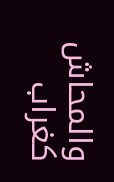والمحاش كغراب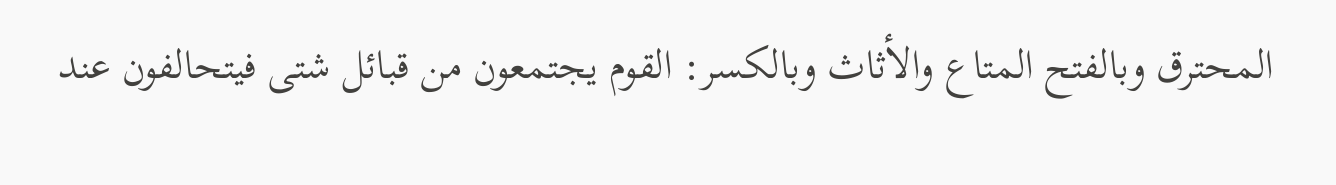المحترق وبالفتح المتاع والأثاث وبالكسر: القوم يجتمعون من قبائل شتى فيتحالفون عند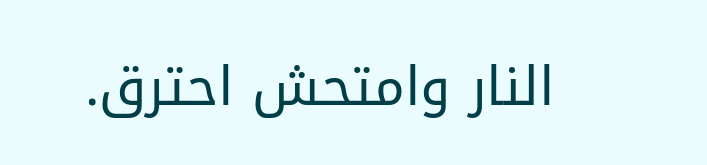النار وامتحش احترق.